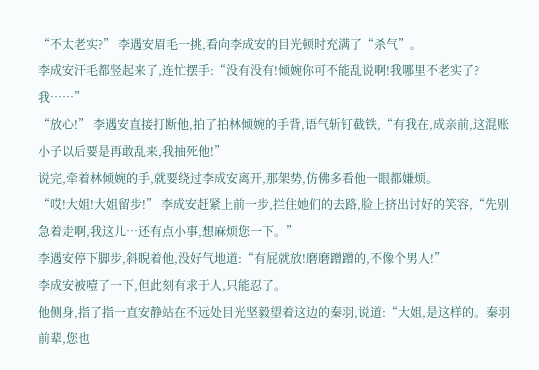“不太老实?” 李遇安眉毛一挑,看向李成安的目光顿时充满了“杀气”。
李成安汗毛都竖起来了,连忙摆手:“没有没有!倾婉你可不能乱说啊!我哪里不老实了?我……”
“放心!” 李遇安直接打断他,拍了拍林倾婉的手背,语气斩钉截铁,“有我在,成亲前,这混账小子以后要是再敢乱来,我抽死他!”
说完,牵着林倾婉的手,就要绕过李成安离开,那架势,仿佛多看他一眼都嫌烦。
“哎!大姐!大姐留步!” 李成安赶紧上前一步,拦住她们的去路,脸上挤出讨好的笑容,“先别急着走啊,我这儿…还有点小事,想麻烦您一下。”
李遇安停下脚步,斜睨着他,没好气地道:“有屁就放!磨磨蹭蹭的,不像个男人!”
李成安被噎了一下,但此刻有求于人,只能忍了。
他侧身,指了指一直安静站在不远处目光坚毅望着这边的秦羽,说道:“大姐,是这样的。秦羽前辈,您也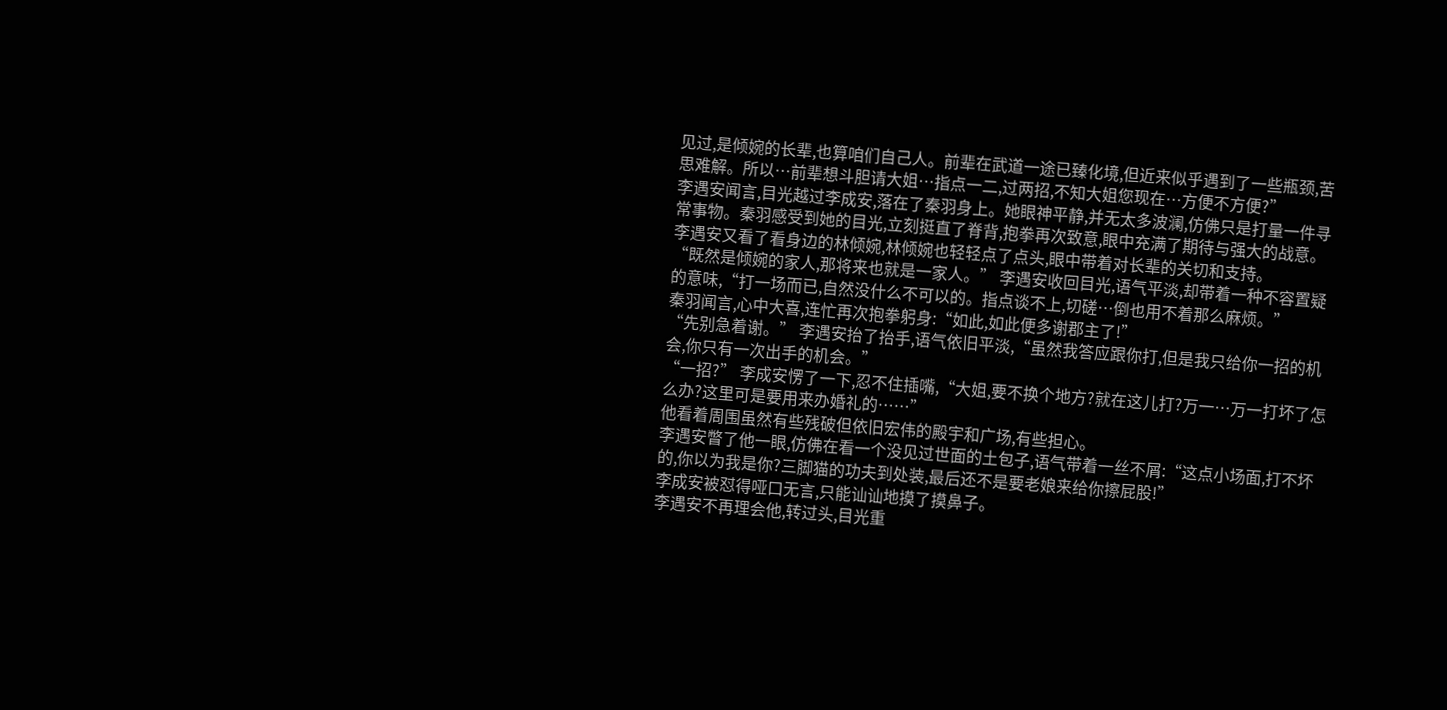见过,是倾婉的长辈,也算咱们自己人。前辈在武道一途已臻化境,但近来似乎遇到了一些瓶颈,苦思难解。所以…前辈想斗胆请大姐…指点一二,过两招,不知大姐您现在…方便不方便?”
李遇安闻言,目光越过李成安,落在了秦羽身上。她眼神平静,并无太多波澜,仿佛只是打量一件寻常事物。秦羽感受到她的目光,立刻挺直了脊背,抱拳再次致意,眼中充满了期待与强大的战意。
李遇安又看了看身边的林倾婉,林倾婉也轻轻点了点头,眼中带着对长辈的关切和支持。
“既然是倾婉的家人,那将来也就是一家人。” 李遇安收回目光,语气平淡,却带着一种不容置疑的意味,“打一场而已,自然没什么不可以的。指点谈不上,切磋…倒也用不着那么麻烦。”
秦羽闻言,心中大喜,连忙再次抱拳躬身:“如此,如此便多谢郡主了!”
“先别急着谢。” 李遇安抬了抬手,语气依旧平淡,“虽然我答应跟你打,但是我只给你一招的机会,你只有一次出手的机会。”
“一招?” 李成安愣了一下,忍不住插嘴,“大姐,要不换个地方?就在这儿打?万一…万一打坏了怎么办?这里可是要用来办婚礼的……”
他看着周围虽然有些残破但依旧宏伟的殿宇和广场,有些担心。
李遇安瞥了他一眼,仿佛在看一个没见过世面的土包子,语气带着一丝不屑:“这点小场面,打不坏的,你以为我是你?三脚猫的功夫到处装,最后还不是要老娘来给你擦屁股!”
李成安被怼得哑口无言,只能讪讪地摸了摸鼻子。
李遇安不再理会他,转过头,目光重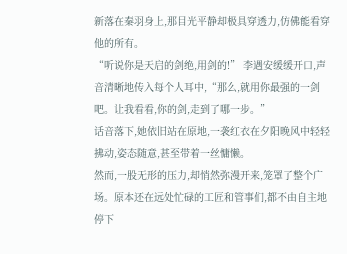新落在秦羽身上,那目光平静却极具穿透力,仿佛能看穿他的所有。
“听说你是天启的剑绝,用剑的!” 李遇安缓缓开口,声音清晰地传入每个人耳中,“那么,就用你最强的一剑吧。让我看看,你的剑,走到了哪一步。”
话音落下,她依旧站在原地,一袭红衣在夕阳晚风中轻轻拂动,姿态随意,甚至带着一丝慵懒。
然而,一股无形的压力,却悄然弥漫开来,笼罩了整个广场。原本还在远处忙碌的工匠和管事们,都不由自主地停下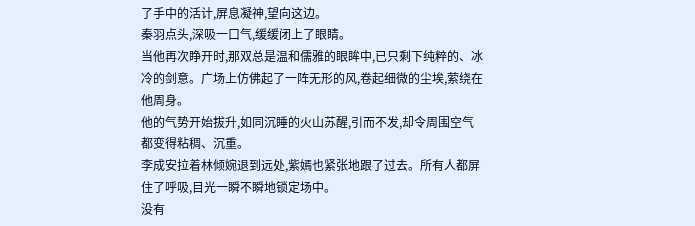了手中的活计,屏息凝神,望向这边。
秦羽点头,深吸一口气,缓缓闭上了眼睛。
当他再次睁开时,那双总是温和儒雅的眼眸中,已只剩下纯粹的、冰冷的剑意。广场上仿佛起了一阵无形的风,卷起细微的尘埃,萦绕在他周身。
他的气势开始拔升,如同沉睡的火山苏醒,引而不发,却令周围空气都变得粘稠、沉重。
李成安拉着林倾婉退到远处,紫嫣也紧张地跟了过去。所有人都屏住了呼吸,目光一瞬不瞬地锁定场中。
没有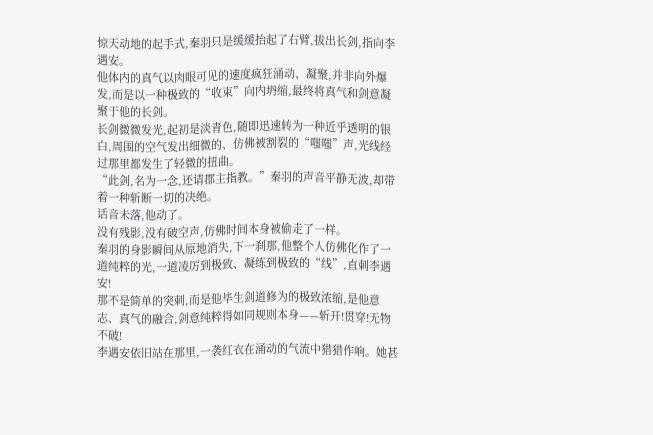惊天动地的起手式,秦羽只是缓缓抬起了右臂,拔出长剑,指向李遇安。
他体内的真气以肉眼可见的速度疯狂涌动、凝聚,并非向外爆发,而是以一种极致的“收束”向内坍缩,最终将真气和剑意凝聚于他的长剑。
长剑微微发光,起初是淡青色,随即迅速转为一种近乎透明的银白,周围的空气发出细微的、仿佛被割裂的“嗤嗤”声,光线经过那里都发生了轻微的扭曲。
“此剑,名为一念,还请郡主指教。”秦羽的声音平静无波,却带着一种斩断一切的决绝。
话音未落,他动了。
没有残影,没有破空声,仿佛时间本身被偷走了一样。
秦羽的身影瞬间从原地消失,下一刹那,他整个人仿佛化作了一道纯粹的光,一道凌厉到极致、凝练到极致的“线”,直刺李遇安!
那不是简单的突刺,而是他毕生剑道修为的极致浓缩,是他意志、真气的融合,剑意纯粹得如同规则本身——斩开!贯穿!无物不破!
李遇安依旧站在那里,一袭红衣在涌动的气流中猎猎作响。她甚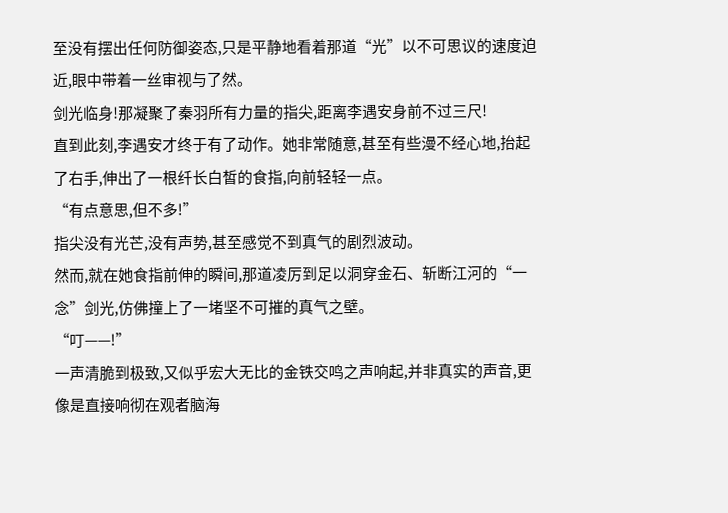至没有摆出任何防御姿态,只是平静地看着那道“光”以不可思议的速度迫近,眼中带着一丝审视与了然。
剑光临身!那凝聚了秦羽所有力量的指尖,距离李遇安身前不过三尺!
直到此刻,李遇安才终于有了动作。她非常随意,甚至有些漫不经心地,抬起了右手,伸出了一根纤长白皙的食指,向前轻轻一点。
“有点意思,但不多!”
指尖没有光芒,没有声势,甚至感觉不到真气的剧烈波动。
然而,就在她食指前伸的瞬间,那道凌厉到足以洞穿金石、斩断江河的“一念”剑光,仿佛撞上了一堵坚不可摧的真气之壁。
“叮——!”
一声清脆到极致,又似乎宏大无比的金铁交鸣之声响起,并非真实的声音,更像是直接响彻在观者脑海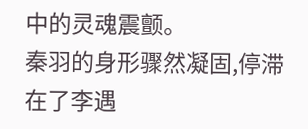中的灵魂震颤。
秦羽的身形骤然凝固,停滞在了李遇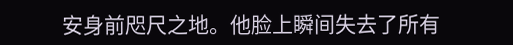安身前咫尺之地。他脸上瞬间失去了所有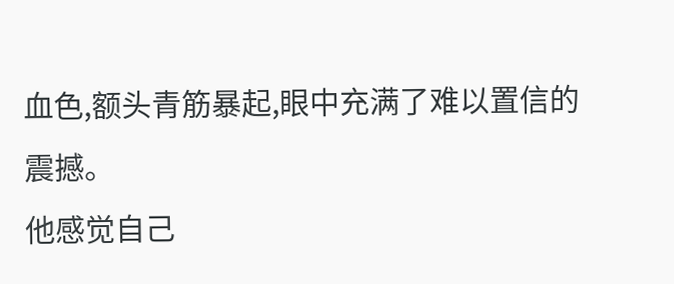血色,额头青筋暴起,眼中充满了难以置信的震撼。
他感觉自己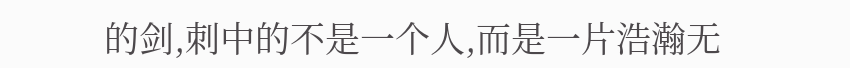的剑,刺中的不是一个人,而是一片浩瀚无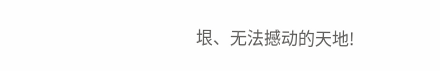垠、无法撼动的天地!